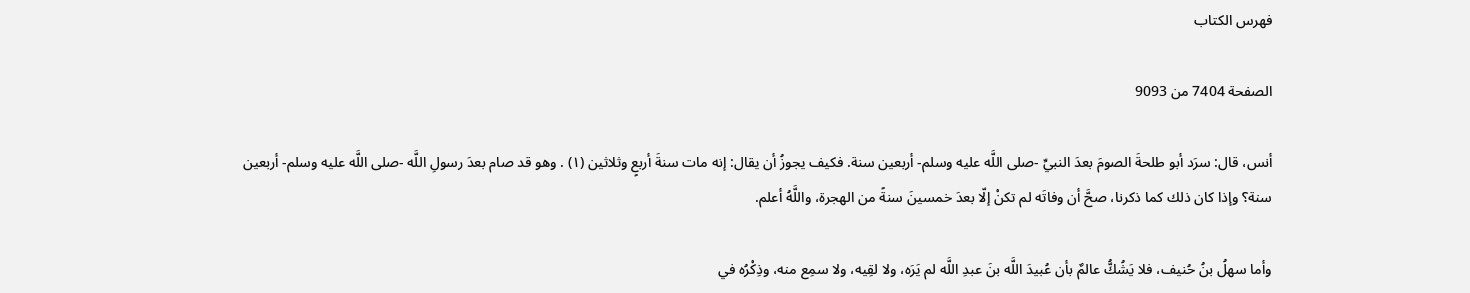فهرس الكتاب

الصفحة 7404 من 9093

أنس، قال: سرَد أبو طلحةَ الصومَ بعدَ النبيِّ -صلى اللَّه عليه وسلم- أربعين سنة. فكيف يجوزُ أن يقال: إنه مات سنةَ أربعٍ وثلاثين (١) . وهو قد صام بعدَ رسولِ اللَّه -صلى اللَّه عليه وسلم- أربعين سنة؟ وإذا كان ذلك كما ذكرنا، صحَّ أن وفاتَه لم تكنْ إلّا بعدَ خمسينَ سنةً من الهجرة، واللَّهُ أعلم.

وأما سهلُ بنُ حُنيف، فلا يَشُكُّ عالمٌ بأن عُبيدَ اللَّه بنَ عبدِ اللَّه لم يَرَه، ولا لقِيه، ولا سمِع منه، وذِكْرُه في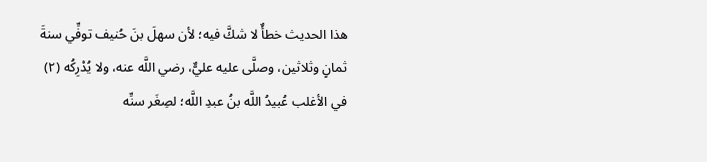هذا الحديث خطأٌ لا شكَّ فيه؛ لأن سهلَ بنَ حُنيف توفِّي سنةَ ثمانٍ وثلاثين، وصلَّى عليه عليٌّ، رضي اللَّه عنه، ولا يُدْرِكُه (٢) في الأغلب عُبيدُ اللَّه بنُ عبدِ اللَّه؛ لصِغَر سنِّه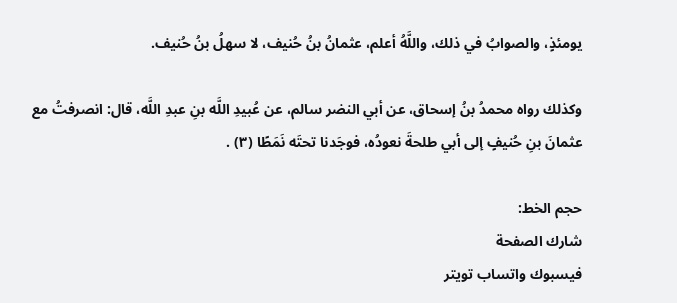يومئذٍ، والصوابُ في ذلك، واللَّهُ أعلم، عثمانُ بنُ حُنيف، لا سهلُ بنُ حُنيف.

وكذلك رواه محمدُ بنُ إسحاق، عن أبي النضر سالم، عن عُبيدِ اللَّه بنِ عبدِ اللَّه، قال: انصرفتُ مع عثمانَ بنِ حُنيفٍ إلى أبي طلحةَ نعودُه، فوجَدنا تحتَه نَمَطًا (٣) .

حجم الخط:
شارك الصفحة
فيسبوك واتساب تويتر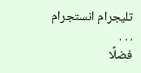تليجرام انستجرام
. . .
فضلًا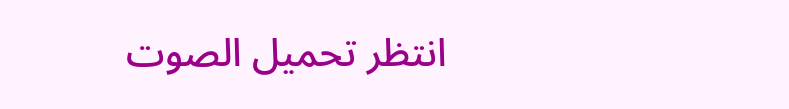انتظر تحميل الصوت